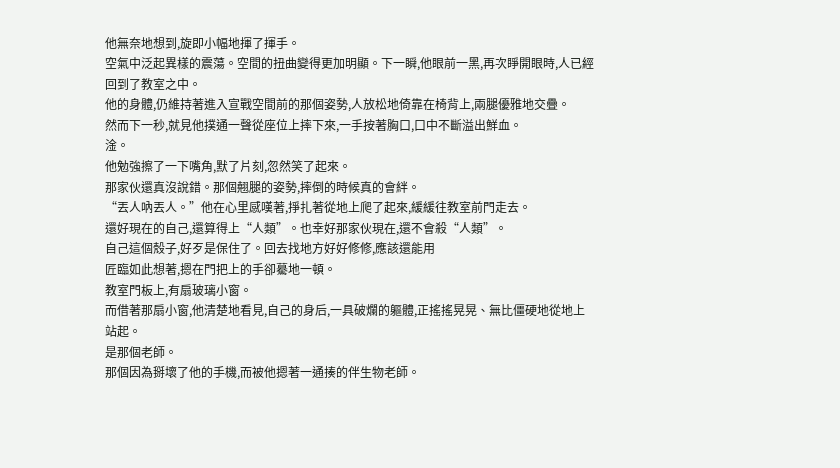他無奈地想到,旋即小幅地揮了揮手。
空氣中泛起異樣的震蕩。空間的扭曲變得更加明顯。下一瞬,他眼前一黑,再次睜開眼時,人已經回到了教室之中。
他的身體,仍維持著進入宣戰空間前的那個姿勢,人放松地倚靠在椅背上,兩腿優雅地交疊。
然而下一秒,就見他撲通一聲從座位上摔下來,一手按著胸口,口中不斷溢出鮮血。
淦。
他勉強擦了一下嘴角,默了片刻,忽然笑了起來。
那家伙還真沒說錯。那個翹腿的姿勢,摔倒的時候真的會絆。
“丟人吶丟人。”他在心里感嘆著,掙扎著從地上爬了起來,緩緩往教室前門走去。
還好現在的自己,還算得上“人類”。也幸好那家伙現在,還不會殺“人類”。
自己這個殼子,好歹是保住了。回去找地方好好修修,應該還能用
匠臨如此想著,摁在門把上的手卻驀地一頓。
教室門板上,有扇玻璃小窗。
而借著那扇小窗,他清楚地看見,自己的身后,一具破爛的軀體,正搖搖晃晃、無比僵硬地從地上站起。
是那個老師。
那個因為掰壞了他的手機,而被他摁著一通揍的伴生物老師。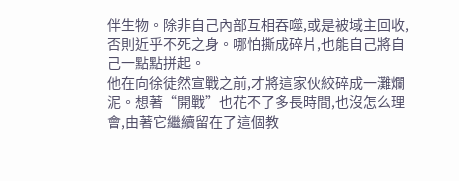伴生物。除非自己內部互相吞噬,或是被域主回收,否則近乎不死之身。哪怕撕成碎片,也能自己將自己一點點拼起。
他在向徐徒然宣戰之前,才將這家伙絞碎成一灘爛泥。想著“開戰”也花不了多長時間,也沒怎么理會,由著它繼續留在了這個教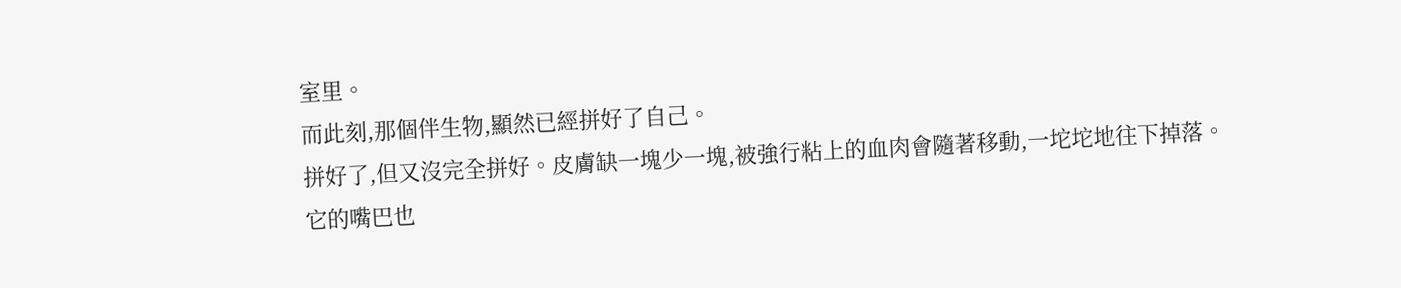室里。
而此刻,那個伴生物,顯然已經拼好了自己。
拼好了,但又沒完全拼好。皮膚缺一塊少一塊,被強行粘上的血肉會隨著移動,一坨坨地往下掉落。
它的嘴巴也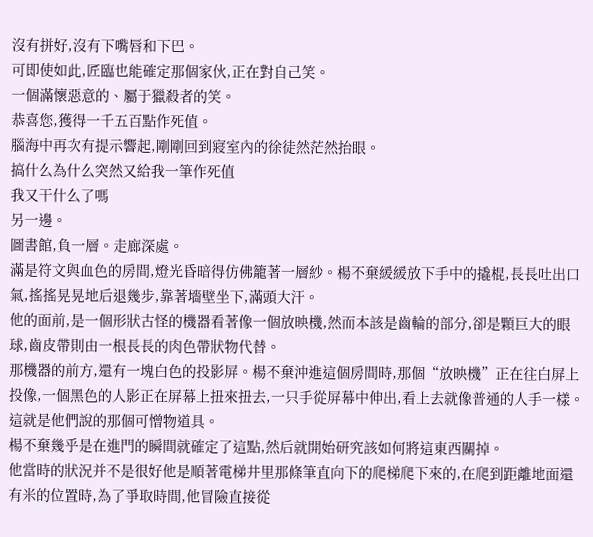沒有拼好,沒有下嘴唇和下巴。
可即使如此,匠臨也能確定那個家伙,正在對自己笑。
一個滿懷惡意的、屬于獵殺者的笑。
恭喜您,獲得一千五百點作死值。
腦海中再次有提示響起,剛剛回到寢室內的徐徒然茫然抬眼。
搞什么為什么突然又給我一筆作死值
我又干什么了嗎
另一邊。
圖書館,負一層。走廊深處。
滿是符文與血色的房間,燈光昏暗得仿佛籠著一層紗。楊不棄緩緩放下手中的撬棍,長長吐出口氣,搖搖晃晃地后退幾步,靠著墻壁坐下,滿頭大汗。
他的面前,是一個形狀古怪的機器看著像一個放映機,然而本該是齒輪的部分,卻是顆巨大的眼球,齒皮帶則由一根長長的肉色帶狀物代替。
那機器的前方,還有一塊白色的投影屏。楊不棄沖進這個房間時,那個“放映機”正在往白屏上投像,一個黑色的人影正在屏幕上扭來扭去,一只手從屏幕中伸出,看上去就像普通的人手一樣。
這就是他們說的那個可憎物道具。
楊不棄幾乎是在進門的瞬間就確定了這點,然后就開始研究該如何將這東西關掉。
他當時的狀況并不是很好他是順著電梯井里那條筆直向下的爬梯爬下來的,在爬到距離地面還有米的位置時,為了爭取時間,他冒險直接從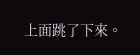上面跳了下來。